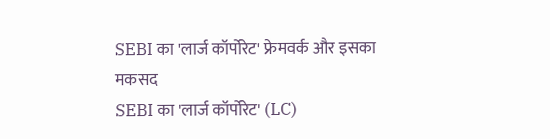SEBI का 'लार्ज कॉर्पोरेट' फ्रेमवर्क और इसका मकसद
SEBI का 'लार्ज कॉर्पोरेट' (LC)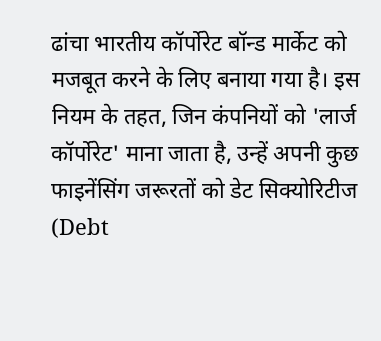ढांचा भारतीय कॉर्पोरेट बॉन्ड मार्केट को मजबूत करने के लिए बनाया गया है। इस नियम के तहत, जिन कंपनियों को 'लार्ज कॉर्पोरेट' माना जाता है, उन्हें अपनी कुछ फाइनेंसिंग जरूरतों को डेट सिक्योरिटीज (Debt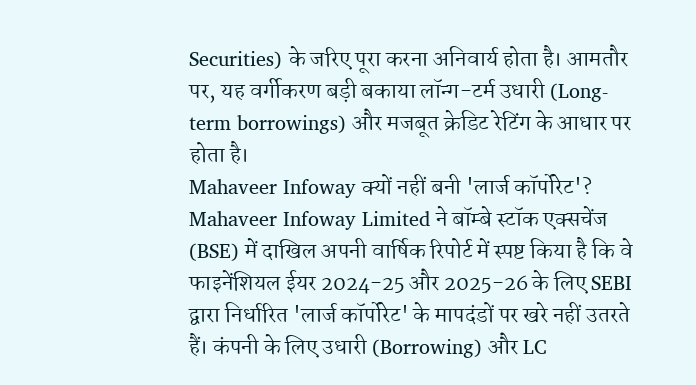Securities) के जरिए पूरा करना अनिवार्य होता है। आमतौर पर, यह वर्गीकरण बड़ी बकाया लॉन्ग-टर्म उधारी (Long-term borrowings) और मजबूत क्रेडिट रेटिंग के आधार पर होता है।
Mahaveer Infoway क्यों नहीं बनी 'लार्ज कॉर्पोरेट'?
Mahaveer Infoway Limited ने बॉम्बे स्टॉक एक्सचेंज (BSE) में दाखिल अपनी वार्षिक रिपोर्ट में स्पष्ट किया है कि वे फाइनेंशियल ईयर 2024-25 और 2025-26 के लिए SEBI द्वारा निर्धारित 'लार्ज कॉर्पोरेट' के मापदंडों पर खरे नहीं उतरते हैं। कंपनी के लिए उधारी (Borrowing) और LC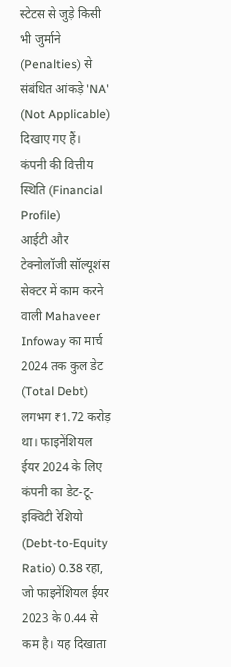स्टेटस से जुड़े किसी भी जुर्माने (Penalties) से संबंधित आंकड़े 'NA' (Not Applicable) दिखाए गए हैं।
कंपनी की वित्तीय स्थिति (Financial Profile)
आईटी और टेक्नोलॉजी सॉल्यूशंस सेक्टर में काम करने वाली Mahaveer Infoway का मार्च 2024 तक कुल डेट (Total Debt) लगभग ₹1.72 करोड़ था। फाइनेंशियल ईयर 2024 के लिए कंपनी का डेट-टू-इक्विटी रेशियो (Debt-to-Equity Ratio) 0.38 रहा, जो फाइनेंशियल ईयर 2023 के 0.44 से कम है। यह दिखाता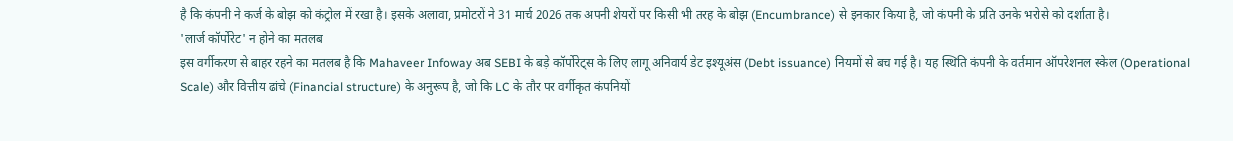है कि कंपनी ने कर्ज के बोझ को कंट्रोल में रखा है। इसके अलावा, प्रमोटरों ने 31 मार्च 2026 तक अपनी शेयरों पर किसी भी तरह के बोझ (Encumbrance) से इनकार किया है, जो कंपनी के प्रति उनके भरोसे को दर्शाता है।
'लार्ज कॉर्पोरेट' न होने का मतलब
इस वर्गीकरण से बाहर रहने का मतलब है कि Mahaveer Infoway अब SEBI के बड़े कॉर्पोरेट्स के लिए लागू अनिवार्य डेट इश्यूअंस (Debt issuance) नियमों से बच गई है। यह स्थिति कंपनी के वर्तमान ऑपरेशनल स्केल (Operational Scale) और वित्तीय ढांचे (Financial structure) के अनुरूप है, जो कि LC के तौर पर वर्गीकृत कंपनियों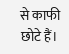से काफी छोटे हैं।